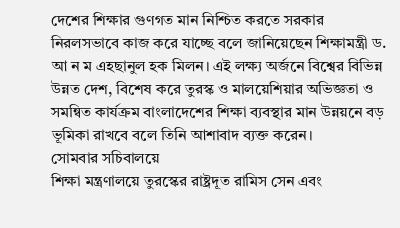দেশের শিক্ষার গুণগত মান নিশ্চিত করতে সরকার নিরলসভাবে কাজ করে যাচ্ছে বলে জানিয়েছেন শিক্ষামন্ত্রী ড. আ ন ম এহছানুল হক মিলন। এই লক্ষ্য অর্জনে বিশ্বের বিভিন্ন উন্নত দেশ, বিশেষ করে তুরস্ক ও মালয়েশিয়ার অভিজ্ঞতা ও সমন্বিত কার্যক্রম বাংলাদেশের শিক্ষা ব্যবস্থার মান উন্নয়নে বড় ভূমিকা রাখবে বলে তিনি আশাবাদ ব্যক্ত করেন।
সোমবার সচিবালয়ে
শিক্ষা মন্ত্রণালয়ে তুরস্কের রাষ্ট্রদূত রামিস সেন এবং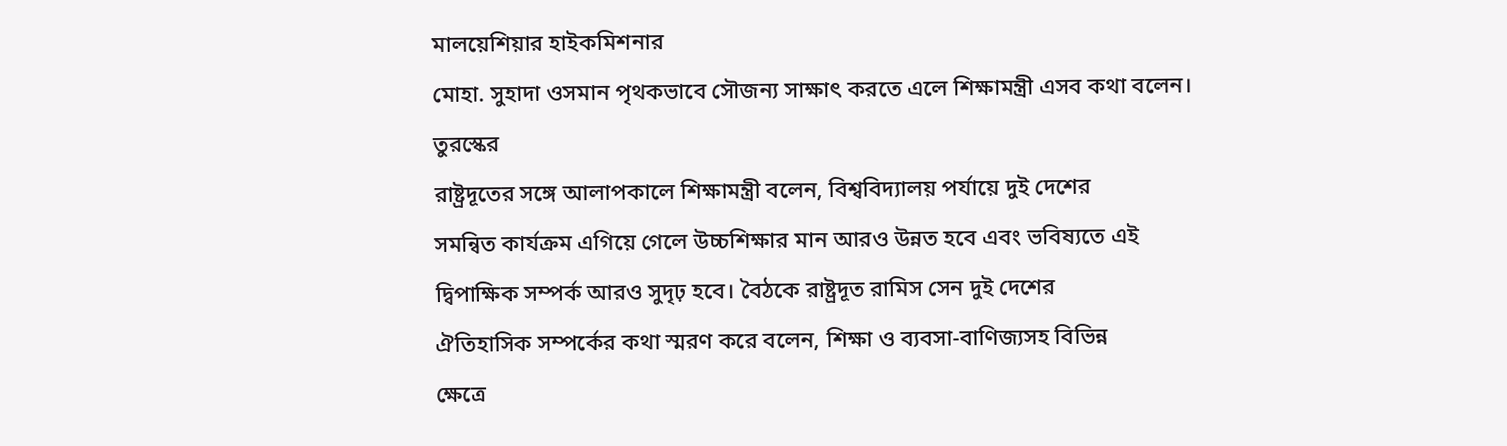মালয়েশিয়ার হাইকমিশনার
মোহা. সুহাদা ওসমান পৃথকভাবে সৌজন্য সাক্ষাৎ করতে এলে শিক্ষামন্ত্রী এসব কথা বলেন।
তুরস্কের
রাষ্ট্রদূতের সঙ্গে আলাপকালে শিক্ষামন্ত্রী বলেন, বিশ্ববিদ্যালয় পর্যায়ে দুই দেশের
সমন্বিত কার্যক্রম এগিয়ে গেলে উচ্চশিক্ষার মান আরও উন্নত হবে এবং ভবিষ্যতে এই
দ্বিপাক্ষিক সম্পর্ক আরও সুদৃঢ় হবে। বৈঠকে রাষ্ট্রদূত রামিস সেন দুই দেশের
ঐতিহাসিক সম্পর্কের কথা স্মরণ করে বলেন, শিক্ষা ও ব্যবসা-বাণিজ্যসহ বিভিন্ন
ক্ষেত্রে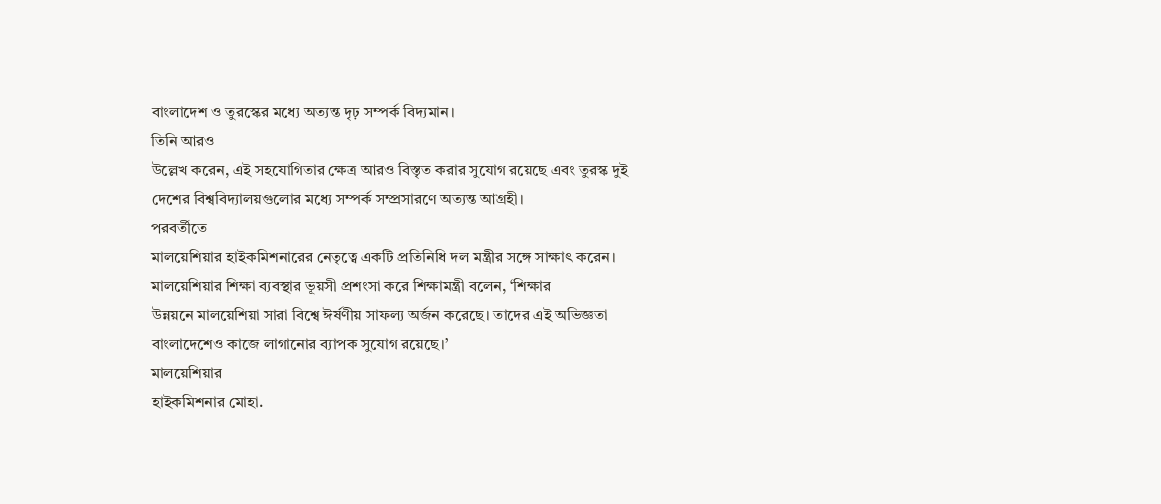বাংলাদেশ ও তুরস্কের মধ্যে অত্যন্ত দৃঢ় সম্পর্ক বিদ্যমান।
তিনি আরও
উল্লেখ করেন, এই সহযোগিতার ক্ষেত্র আরও বিস্তৃত করার সুযোগ রয়েছে এবং তুরস্ক দুই
দেশের বিশ্ববিদ্যালয়গুলোর মধ্যে সম্পর্ক সম্প্রসারণে অত্যন্ত আগ্রহী।
পরবর্তীতে
মালয়েশিয়ার হাইকমিশনারের নেতৃত্বে একটি প্রতিনিধি দল মন্ত্রীর সঙ্গে সাক্ষাৎ করেন।
মালয়েশিয়ার শিক্ষা ব্যবস্থার ভূয়সী প্রশংসা করে শিক্ষামন্ত্রী বলেন, ‘শিক্ষার
উন্নয়নে মালয়েশিয়া সারা বিশ্বে ঈর্ষণীয় সাফল্য অর্জন করেছে। তাদের এই অভিজ্ঞতা
বাংলাদেশেও কাজে লাগানোর ব্যাপক সুযোগ রয়েছে।’
মালয়েশিয়ার
হাইকমিশনার মোহা.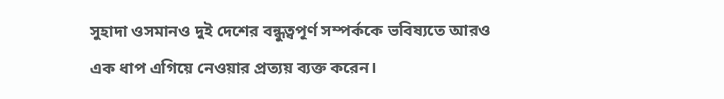সুহাদা ওসমানও দুই দেশের বন্ধুত্বপূর্ণ সম্পর্ককে ভবিষ্যতে আরও
এক ধাপ এগিয়ে নেওয়ার প্রত্যয় ব্যক্ত করেন।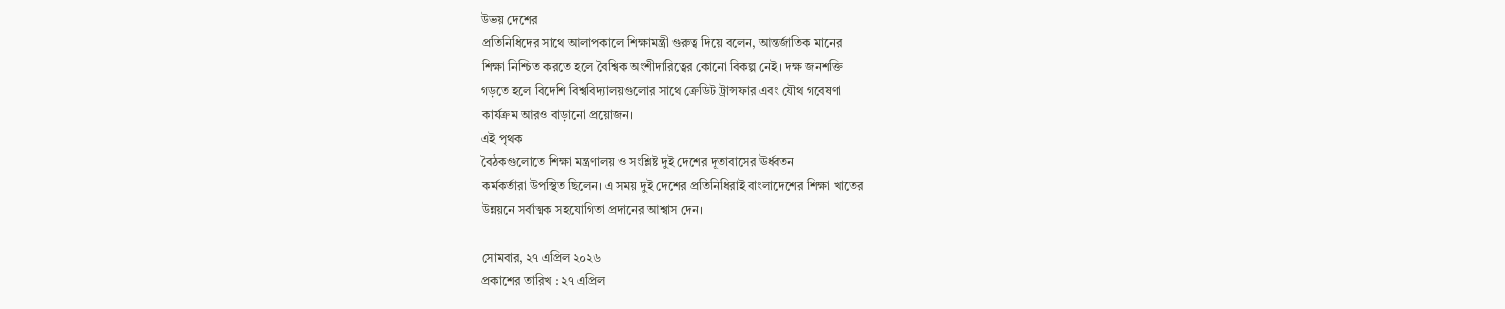উভয় দেশের
প্রতিনিধিদের সাথে আলাপকালে শিক্ষামন্ত্রী গুরুত্ব দিয়ে বলেন, আন্তর্জাতিক মানের
শিক্ষা নিশ্চিত করতে হলে বৈশ্বিক অংশীদারিত্বের কোনো বিকল্প নেই। দক্ষ জনশক্তি
গড়তে হলে বিদেশি বিশ্ববিদ্যালয়গুলোর সাথে ক্রেডিট ট্রান্সফার এবং যৌথ গবেষণা
কার্যক্রম আরও বাড়ানো প্রয়োজন।
এই পৃথক
বৈঠকগুলোতে শিক্ষা মন্ত্রণালয় ও সংশ্লিষ্ট দুই দেশের দূতাবাসের ঊর্ধ্বতন
কর্মকর্তারা উপস্থিত ছিলেন। এ সময় দুই দেশের প্রতিনিধিরাই বাংলাদেশের শিক্ষা খাতের
উন্নয়নে সর্বাত্মক সহযোগিতা প্রদানের আশ্বাস দেন।

সোমবার, ২৭ এপ্রিল ২০২৬
প্রকাশের তারিখ : ২৭ এপ্রিল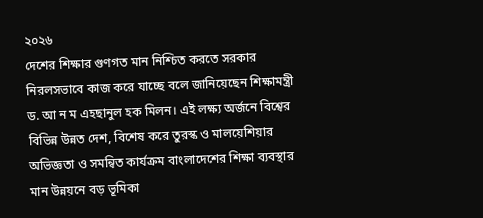২০২৬
দেশের শিক্ষার গুণগত মান নিশ্চিত করতে সরকার নিরলসভাবে কাজ করে যাচ্ছে বলে জানিয়েছেন শিক্ষামন্ত্রী ড. আ ন ম এহছানুল হক মিলন। এই লক্ষ্য অর্জনে বিশ্বের বিভিন্ন উন্নত দেশ, বিশেষ করে তুরস্ক ও মালয়েশিয়ার অভিজ্ঞতা ও সমন্বিত কার্যক্রম বাংলাদেশের শিক্ষা ব্যবস্থার মান উন্নয়নে বড় ভূমিকা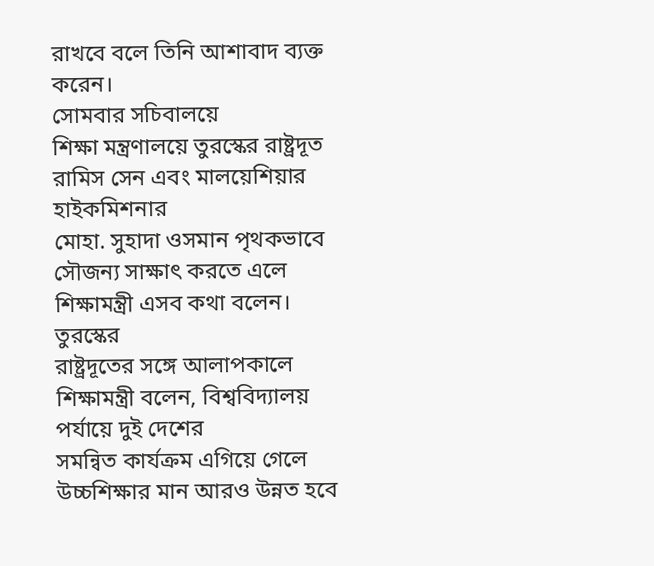রাখবে বলে তিনি আশাবাদ ব্যক্ত করেন।
সোমবার সচিবালয়ে
শিক্ষা মন্ত্রণালয়ে তুরস্কের রাষ্ট্রদূত রামিস সেন এবং মালয়েশিয়ার হাইকমিশনার
মোহা. সুহাদা ওসমান পৃথকভাবে সৌজন্য সাক্ষাৎ করতে এলে শিক্ষামন্ত্রী এসব কথা বলেন।
তুরস্কের
রাষ্ট্রদূতের সঙ্গে আলাপকালে শিক্ষামন্ত্রী বলেন, বিশ্ববিদ্যালয় পর্যায়ে দুই দেশের
সমন্বিত কার্যক্রম এগিয়ে গেলে উচ্চশিক্ষার মান আরও উন্নত হবে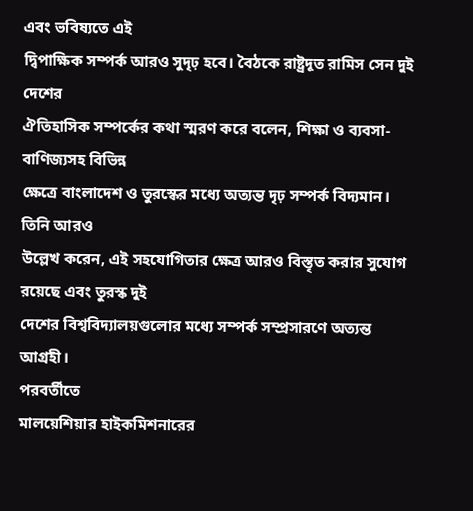এবং ভবিষ্যতে এই
দ্বিপাক্ষিক সম্পর্ক আরও সুদৃঢ় হবে। বৈঠকে রাষ্ট্রদূত রামিস সেন দুই দেশের
ঐতিহাসিক সম্পর্কের কথা স্মরণ করে বলেন, শিক্ষা ও ব্যবসা-বাণিজ্যসহ বিভিন্ন
ক্ষেত্রে বাংলাদেশ ও তুরস্কের মধ্যে অত্যন্ত দৃঢ় সম্পর্ক বিদ্যমান।
তিনি আরও
উল্লেখ করেন, এই সহযোগিতার ক্ষেত্র আরও বিস্তৃত করার সুযোগ রয়েছে এবং তুরস্ক দুই
দেশের বিশ্ববিদ্যালয়গুলোর মধ্যে সম্পর্ক সম্প্রসারণে অত্যন্ত আগ্রহী।
পরবর্তীতে
মালয়েশিয়ার হাইকমিশনারের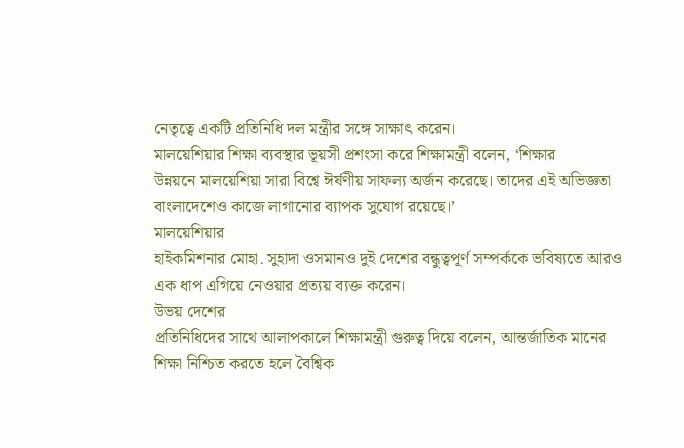নেতৃত্বে একটি প্রতিনিধি দল মন্ত্রীর সঙ্গে সাক্ষাৎ করেন।
মালয়েশিয়ার শিক্ষা ব্যবস্থার ভূয়সী প্রশংসা করে শিক্ষামন্ত্রী বলেন, ‘শিক্ষার
উন্নয়নে মালয়েশিয়া সারা বিশ্বে ঈর্ষণীয় সাফল্য অর্জন করেছে। তাদের এই অভিজ্ঞতা
বাংলাদেশেও কাজে লাগানোর ব্যাপক সুযোগ রয়েছে।’
মালয়েশিয়ার
হাইকমিশনার মোহা. সুহাদা ওসমানও দুই দেশের বন্ধুত্বপূর্ণ সম্পর্ককে ভবিষ্যতে আরও
এক ধাপ এগিয়ে নেওয়ার প্রত্যয় ব্যক্ত করেন।
উভয় দেশের
প্রতিনিধিদের সাথে আলাপকালে শিক্ষামন্ত্রী গুরুত্ব দিয়ে বলেন, আন্তর্জাতিক মানের
শিক্ষা নিশ্চিত করতে হলে বৈশ্বিক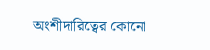অংশীদারিত্বের কোনো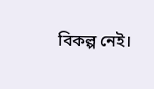বিকল্প নেই।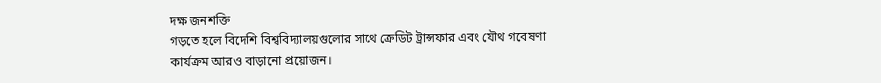দক্ষ জনশক্তি
গড়তে হলে বিদেশি বিশ্ববিদ্যালয়গুলোর সাথে ক্রেডিট ট্রান্সফার এবং যৌথ গবেষণা
কার্যক্রম আরও বাড়ানো প্রয়োজন।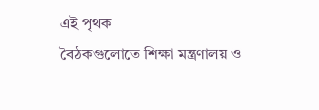এই পৃথক
বৈঠকগুলোতে শিক্ষা মন্ত্রণালয় ও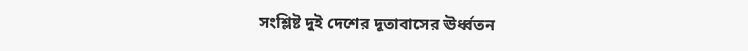সংশ্লিষ্ট দুই দেশের দূতাবাসের ঊর্ধ্বতন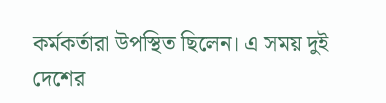কর্মকর্তারা উপস্থিত ছিলেন। এ সময় দুই দেশের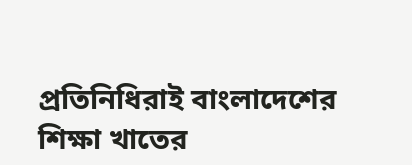প্রতিনিধিরাই বাংলাদেশের শিক্ষা খাতের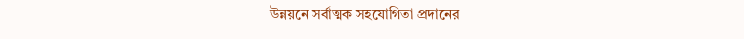উন্নয়নে সর্বাত্মক সহযোগিতা প্রদানের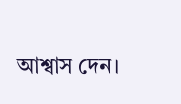আশ্বাস দেন।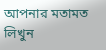আপনার মতামত লিখুন